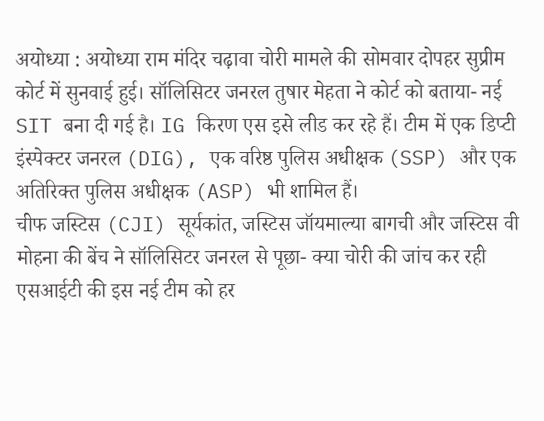अयोध्या : अयोध्या राम मंदिर चढ़ावा चोरी मामले की सोमवार दोपहर सुप्रीम कोर्ट में सुनवाई हुई। सॉलिसिटर जनरल तुषार मेहता ने कोर्ट को बताया- नई SIT बना दी गई है। IG किरण एस इसे लीड कर रहे हैं। टीम में एक डिप्टी इंस्पेक्टर जनरल (DIG), एक वरिष्ठ पुलिस अधीक्षक (SSP) और एक अतिरिक्त पुलिस अधीक्षक (ASP) भी शामिल हैं।
चीफ जस्टिस (CJI) सूर्यकांत, जस्टिस जॉयमाल्या बागची और जस्टिस वी मोहना की बेंच ने सॉलिसिटर जनरल से पूछा- क्या चोरी की जांच कर रही एसआईटी की इस नई टीम को हर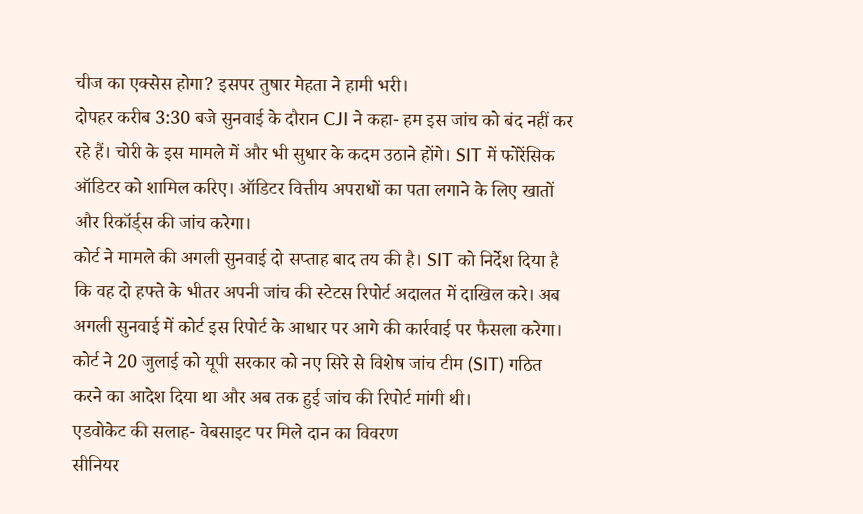चीज का एक्सेस होगा? इसपर तुषार मेहता ने हामी भरी।
दोपहर करीब 3:30 बजे सुनवाई के दौरान CJI ने कहा- हम इस जांच को बंद नहीं कर रहे हैं। चोरी के इस मामले में और भी सुधार के कदम उठाने होंगे। SIT में फोरेंसिक ऑडिटर को शामिल करिए। ऑडिटर वित्तीय अपराधों का पता लगाने के लिए खातों और रिकॉर्ड्स की जांच करेगा।
कोर्ट ने मामले की अगली सुनवाई दो सप्ताह बाद तय की है। SIT को निर्देश दिया है कि वह दो हफ्ते के भीतर अपनी जांच की स्टेटस रिपोर्ट अदालत में दाखिल करे। अब अगली सुनवाई में कोर्ट इस रिपोर्ट के आधार पर आगे की कार्रवाई पर फैसला करेगा। कोर्ट ने 20 जुलाई को यूपी सरकार को नए सिरे से विशेष जांच टीम (SIT) गठित करने का आदेश दिया था और अब तक हुई जांच की रिपोर्ट मांगी थी।
एडवोकेट की सलाह- वेबसाइट पर मिले दान का विवरण
सीनियर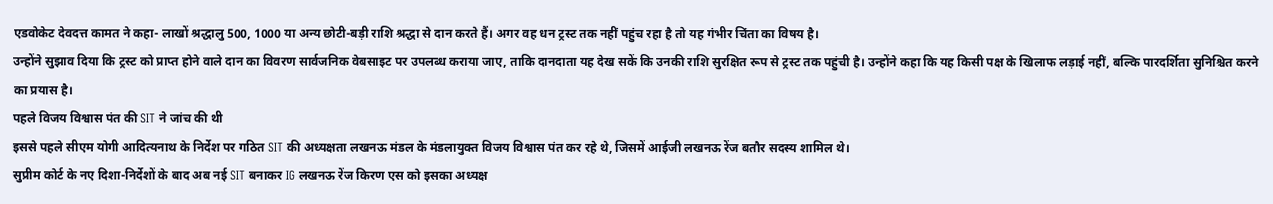एडवोकेट देवदत्त कामत ने कहा- लाखों श्रद्धालु 500, 1000 या अन्य छोटी-बड़ी राशि श्रद्धा से दान करते हैं। अगर वह धन ट्रस्ट तक नहीं पहुंच रहा है तो यह गंभीर चिंता का विषय है।
उन्होंने सुझाव दिया कि ट्रस्ट को प्राप्त होने वाले दान का विवरण सार्वजनिक वेबसाइट पर उपलब्ध कराया जाए, ताकि दानदाता यह देख सकें कि उनकी राशि सुरक्षित रूप से ट्रस्ट तक पहुंची है। उन्होंने कहा कि यह किसी पक्ष के खिलाफ लड़ाई नहीं, बल्कि पारदर्शिता सुनिश्चित करने का प्रयास है।
पहले विजय विश्वास पंत की SIT ने जांच की थी
इससे पहले सीएम योगी आदित्यनाथ के निर्देश पर गठित SIT की अध्यक्षता लखनऊ मंडल के मंडलायुक्त विजय विश्वास पंत कर रहे थे, जिसमें आईजी लखनऊ रेंज बतौर सदस्य शामिल थे।
सुप्रीम कोर्ट के नए दिशा-निर्देशों के बाद अब नई SIT बनाकर IG लखनऊ रेंज किरण एस को इसका अध्यक्ष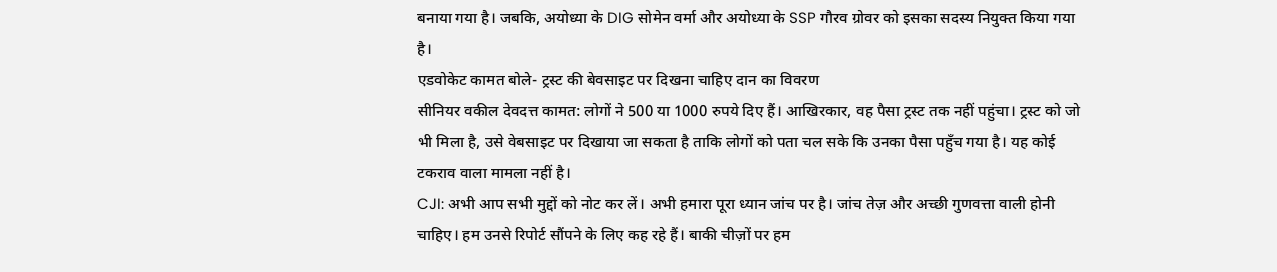बनाया गया है। जबकि, अयोध्या के DIG सोमेन वर्मा और अयोध्या के SSP गौरव ग्रोवर को इसका सदस्य नियुक्त किया गया है।
एडवोकेट कामत बोले- ट्रस्ट की बेवसाइट पर दिखना चाहिए दान का विवरण
सीनियर वकील देवदत्त कामत: लोगों ने 500 या 1000 रुपये दिए हैं। आखिरकार, वह पैसा ट्रस्ट तक नहीं पहुंचा। ट्रस्ट को जो भी मिला है, उसे वेबसाइट पर दिखाया जा सकता है ताकि लोगों को पता चल सके कि उनका पैसा पहुँच गया है। यह कोई टकराव वाला मामला नहीं है।
CJI: अभी आप सभी मुद्दों को नोट कर लें। अभी हमारा पूरा ध्यान जांच पर है। जांच तेज़ और अच्छी गुणवत्ता वाली होनी चाहिए। हम उनसे रिपोर्ट सौंपने के लिए कह रहे हैं। बाकी चीज़ों पर हम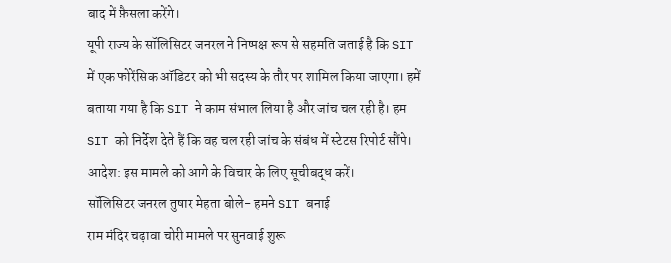बाद में फ़ैसला करेंगे।
यूपी राज्य के सॉलिसिटर जनरल ने निष्पक्ष रूप से सहमति जताई है कि SIT में एक फोरेंसिक ऑडिटर को भी सदस्य के तौर पर शामिल किया जाएगा। हमें बताया गया है कि SIT ने काम संभाल लिया है और जांच चल रही है। हम SIT को निर्देश देते हैं कि वह चल रही जांच के संबंध में स्टेटस रिपोर्ट सौंपे।
आदेश: इस मामले को आगे के विचार के लिए सूचीबद्ध करें।
सॉलिसिटर जनरल तुषार मेहता बोले- हमने SIT बनाई
राम मंदिर चढ़ावा चोरी मामले पर सुनवाई शुरू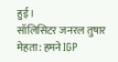हुई।
सॉलिसिटर जनरल तुषार मेहता: हमने IGP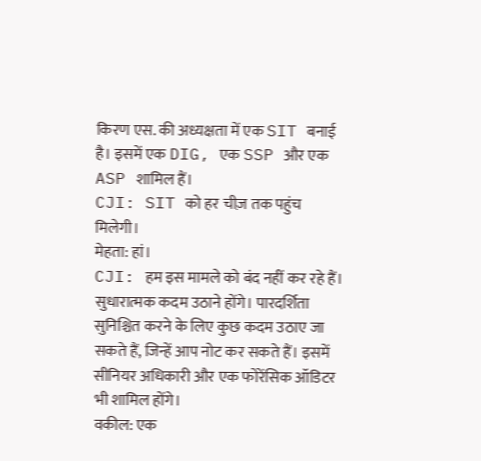किरण एस. की अध्यक्षता में एक SIT बनाई है। इसमें एक DIG, एक SSP और एक ASP शामिल हैं।
CJI: SIT को हर चीज़ तक पहुंच मिलेगी।
मेहता: हां।
CJI: हम इस मामले को बंद नहीं कर रहे हैं। सुधारात्मक कदम उठाने होंगे। पारदर्शिता सुनिश्चित करने के लिए कुछ कदम उठाए जा सकते हैं, जिन्हें आप नोट कर सकते हैं। इसमें सीनियर अधिकारी और एक फोरेंसिक ऑडिटर भी शामिल होंगे।
वकील: एक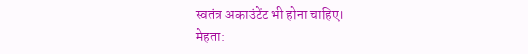स्वतंत्र अकाउंटेंट भी होना चाहिए।
मेहता: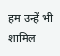हम उन्हें भी शामिल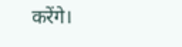करेंगे।